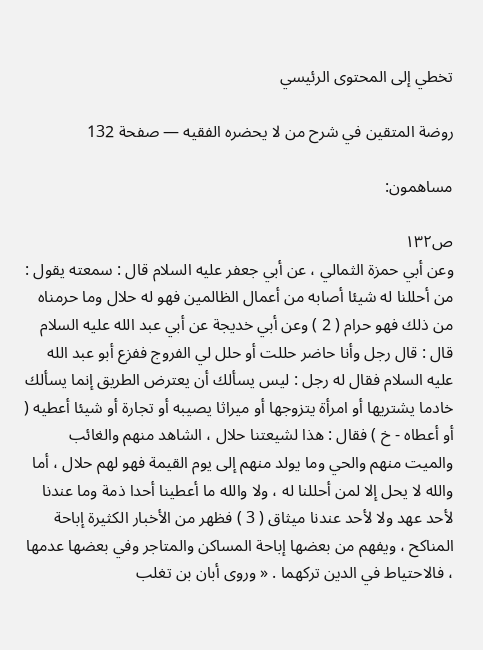تخطي إلى المحتوى الرئيسي

روضة المتقين في شرح من لا يحضره الفقيه — صفحة 132

مساهمون:

ص١٣٢
وعن أبي حمزة الثمالي ، عن أبي جعفر عليه السلام قال : سمعته يقول : من أحللنا له شيئا أصابه من أعمال الظالمين فهو له حلال وما حرمناه من ذلك فهو حرام ( 2 ) وعن أبي خديجة عن أبي عبد الله عليه السلام قال : قال رجل وأنا حاضر حللت أو حلل لي الفروج ففزع أبو عبد الله عليه السلام فقال له رجل : ليس يسألك أن يعترض الطريق إنما يسألك خادما يشتريها أو امرأة يتزوجها أو ميراثا يصيبه أو تجارة أو شيئا أعطيه ( أو أعطاه - خ ) فقال : هذا لشيعتنا حلال ، الشاهد منهم والغائب والميت منهم والحي وما يولد منهم إلى يوم القيمة فهو لهم حلال ، أما والله لا يحل إلا لمن أحللنا له ، ولا والله ما أعطينا أحدا ذمة وما عندنا لأحد عهد ولا لأحد عندنا ميثاق ( 3 ) فظهر من الأخبار الكثيرة إباحة المناكح ، ويفهم من بعضها إباحة المساكن والمتاجر وفي بعضها عدمها ، فالاحتياط في الدين تركهما . « وروى أبان بن تغلب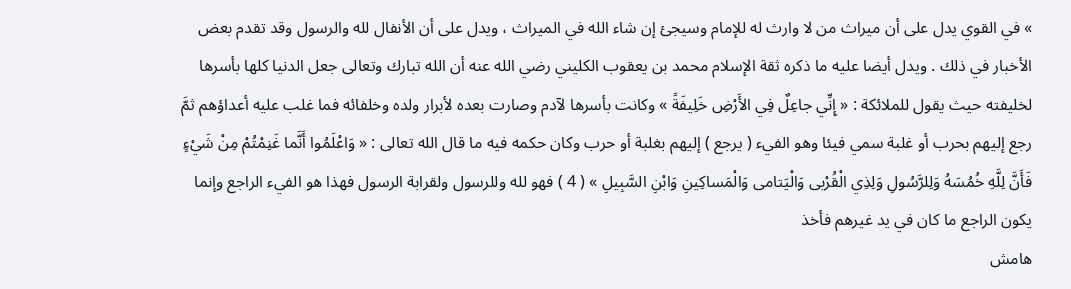» في القوي يدل على أن ميراث من لا وارث له للإمام وسيجئ إن شاء الله في الميراث ، ويدل على أن الأنفال لله والرسول وقد تقدم بعض الأخبار في ذلك . ويدل أيضا عليه ما ذكره ثقة الإسلام محمد بن يعقوب الكليني رضي الله عنه أن الله تبارك وتعالى جعل الدنيا كلها بأسرها لخليفته حيث يقول للملائكة : « إِنِّي جاعِلٌ فِي الأَرْضِ خَلِيفَةً » وكانت بأسرها لآدم وصارت بعده لأبرار ولده وخلفائه فما غلب عليه أعداؤهم ثمَّ رجع إليهم بحرب أو غلبة سمي فيئا وهو الفيء ( يرجع ) إليهم بغلبة أو حرب وكان حكمه فيه ما قال الله تعالى : « وَاعْلَمُوا أَنَّما غَنِمْتُمْ مِنْ شَيْءٍ فَأَنَّ لِلَّهِ خُمُسَهُ وَلِلرَّسُولِ وَلِذِي الْقُرْبى وَالْيَتامى وَالْمَساكِينِ وَابْنِ السَّبِيلِ » ( 4 ) فهو لله وللرسول ولقرابة الرسول فهذا هو الفيء الراجع وإنما يكون الراجع ما كان في يد غيرهم فأخذ
هامش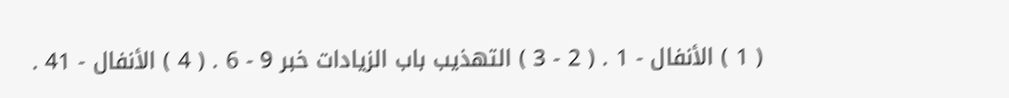( 1 ) الأنفال - 1 . ( 2 - 3 ) التهذيب باب الزيادات خبر 9 - 6 . ( 4 ) الأنفال - 41 .